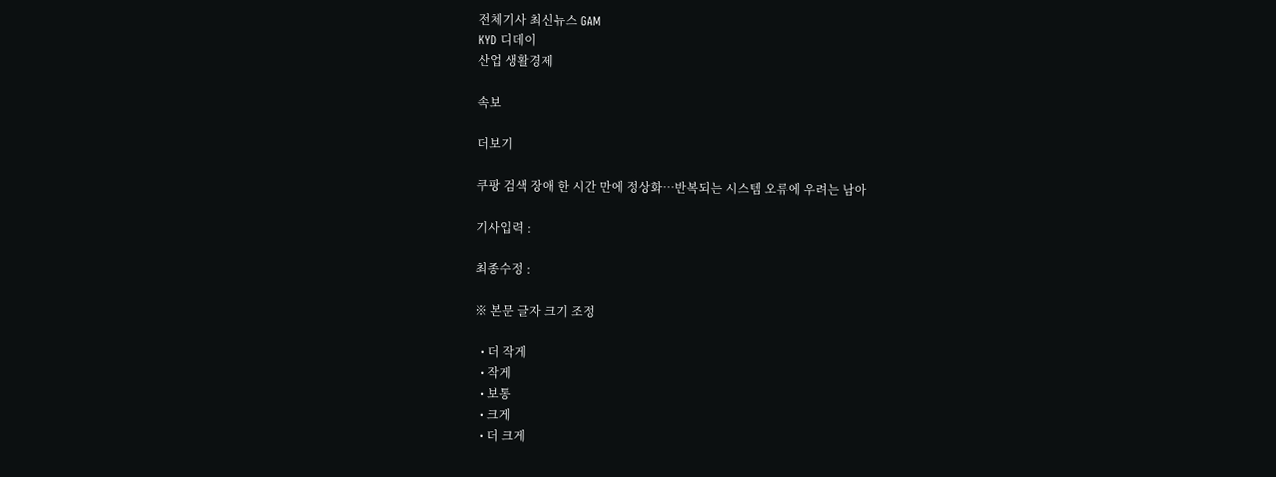전체기사 최신뉴스 GAM
KYD 디데이
산업 생활경제

속보

더보기

쿠팡 검색 장애 한 시간 만에 정상화…반복되는 시스템 오류에 우려는 남아

기사입력 :

최종수정 :

※ 본문 글자 크기 조정

  • 더 작게
  • 작게
  • 보통
  • 크게
  • 더 크게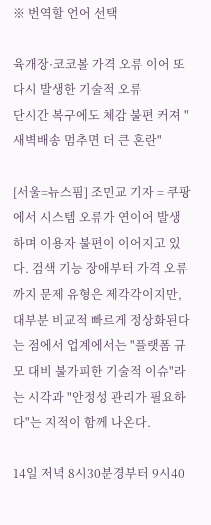※ 번역할 언어 선택

육개장·코코볼 가격 오류 이어 또다시 발생한 기술적 오류
단시간 복구에도 체감 불편 커져 "새벽배송 멈추면 더 큰 혼란"

[서울=뉴스핌] 조민교 기자 = 쿠팡에서 시스템 오류가 연이어 발생하며 이용자 불편이 이어지고 있다. 검색 기능 장애부터 가격 오류까지 문제 유형은 제각각이지만, 대부분 비교적 빠르게 정상화된다는 점에서 업계에서는 "플랫폼 규모 대비 불가피한 기술적 이슈"라는 시각과 "안정성 관리가 필요하다"는 지적이 함께 나온다.

14일 저녁 8시30분경부터 9시40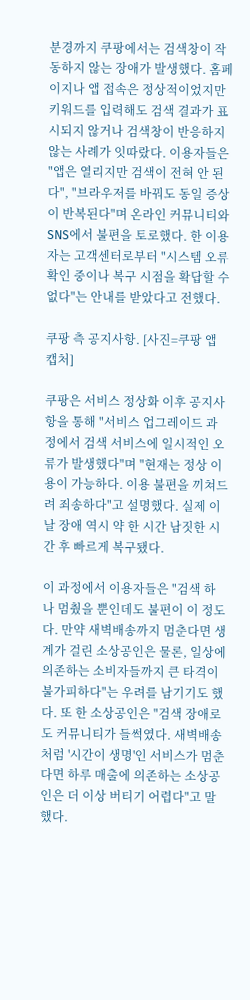분경까지 쿠팡에서는 검색창이 작동하지 않는 장애가 발생했다. 홈페이지나 앱 접속은 정상적이었지만 키워드를 입력해도 검색 결과가 표시되지 않거나 검색창이 반응하지 않는 사례가 잇따랐다. 이용자들은 "앱은 열리지만 검색이 전혀 안 된다", "브라우저를 바꿔도 동일 증상이 반복된다"며 온라인 커뮤니티와 SNS에서 불편을 토로했다. 한 이용자는 고객센터로부터 "시스템 오류 확인 중이나 복구 시점을 확답할 수 없다"는 안내를 받았다고 전했다.

쿠팡 측 공지사항. [사진=쿠팡 앱 캡처]

쿠팡은 서비스 정상화 이후 공지사항을 통해 "서비스 업그레이드 과정에서 검색 서비스에 일시적인 오류가 발생했다"며 "현재는 정상 이용이 가능하다. 이용 불편을 끼쳐드려 죄송하다"고 설명했다. 실제 이날 장애 역시 약 한 시간 남짓한 시간 후 빠르게 복구됐다.

이 과정에서 이용자들은 "검색 하나 멈췄을 뿐인데도 불편이 이 정도다. 만약 새벽배송까지 멈춘다면 생계가 걸린 소상공인은 물론, 일상에 의존하는 소비자들까지 큰 타격이 불가피하다"는 우려를 남기기도 했다. 또 한 소상공인은 "검색 장애로도 커뮤니티가 들썩였다. 새벽배송처럼 '시간이 생명'인 서비스가 멈춘다면 하루 매출에 의존하는 소상공인은 더 이상 버티기 어렵다"고 말했다.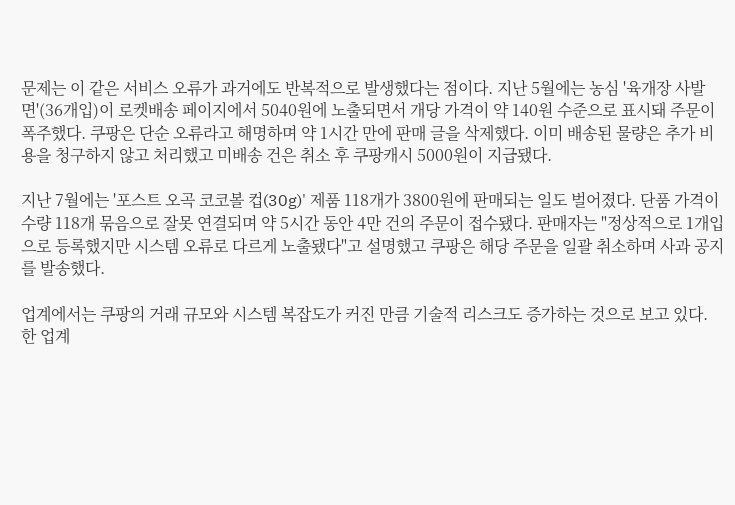문제는 이 같은 서비스 오류가 과거에도 반복적으로 발생했다는 점이다. 지난 5월에는 농심 '육개장 사발면'(36개입)이 로켓배송 페이지에서 5040원에 노출되면서 개당 가격이 약 140원 수준으로 표시돼 주문이 폭주했다. 쿠팡은 단순 오류라고 해명하며 약 1시간 만에 판매 글을 삭제했다. 이미 배송된 물량은 추가 비용을 청구하지 않고 처리했고 미배송 건은 취소 후 쿠팡캐시 5000원이 지급됐다.

지난 7월에는 '포스트 오곡 코코볼 컵(30g)' 제품 118개가 3800원에 판매되는 일도 벌어졌다. 단품 가격이 수량 118개 묶음으로 잘못 연결되며 약 5시간 동안 4만 건의 주문이 접수됐다. 판매자는 "정상적으로 1개입으로 등록했지만 시스템 오류로 다르게 노출됐다"고 설명했고 쿠팡은 해당 주문을 일괄 취소하며 사과 공지를 발송했다.

업계에서는 쿠팡의 거래 규모와 시스템 복잡도가 커진 만큼 기술적 리스크도 증가하는 것으로 보고 있다. 한 업계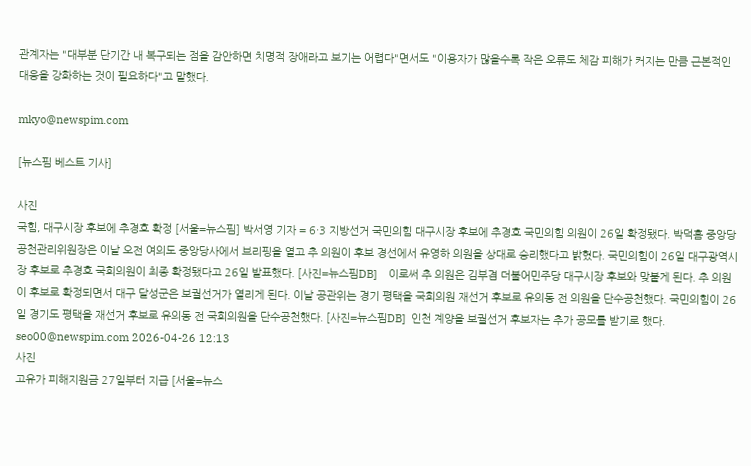관계자는 "대부분 단기간 내 복구되는 점을 감안하면 치명적 장애라고 보기는 어렵다"면서도 "이용자가 많을수록 작은 오류도 체감 피해가 커지는 만큼 근본적인 대응을 강화하는 것이 필요하다"고 말했다.

mkyo@newspim.com

[뉴스핌 베스트 기사]

사진
국힘, 대구시장 후보에 추경호 확정 [서울=뉴스핌] 박서영 기자 = 6·3 지방선거 국민의힘 대구시장 후보에 추경호 국민의힘 의원이 26일 확정됐다. 박덕흠 중앙당 공천관리위원장은 이날 오전 여의도 중앙당사에서 브리핑을 열고 추 의원이 후보 경선에서 유영하 의원을 상대로 승리했다고 밝혔다. 국민의힘이 26일 대구광역시장 후보로 추경호 국회의원이 최종 확정됐다고 26일 발표했다. [사진=뉴스핌DB]    이로써 추 의원은 김부겸 더불어민주당 대구시장 후보와 맞붙게 된다. 추 의원이 후보로 확정되면서 대구 달성군은 보궐선거가 열리게 된다. 이날 공관위는 경기 평택을 국회의원 재선거 후보로 유의동 전 의원을 단수공천했다. 국민의힘이 26일 경기도 평택을 재선거 후보로 유의동 전 국회의원을 단수공천했다. [사진=뉴스핌DB]  인천 계양을 보궐선거 후보자는 추가 공모를 받기로 했다. seo00@newspim.com 2026-04-26 12:13
사진
고유가 피해지원금 27일부터 지급 [서울=뉴스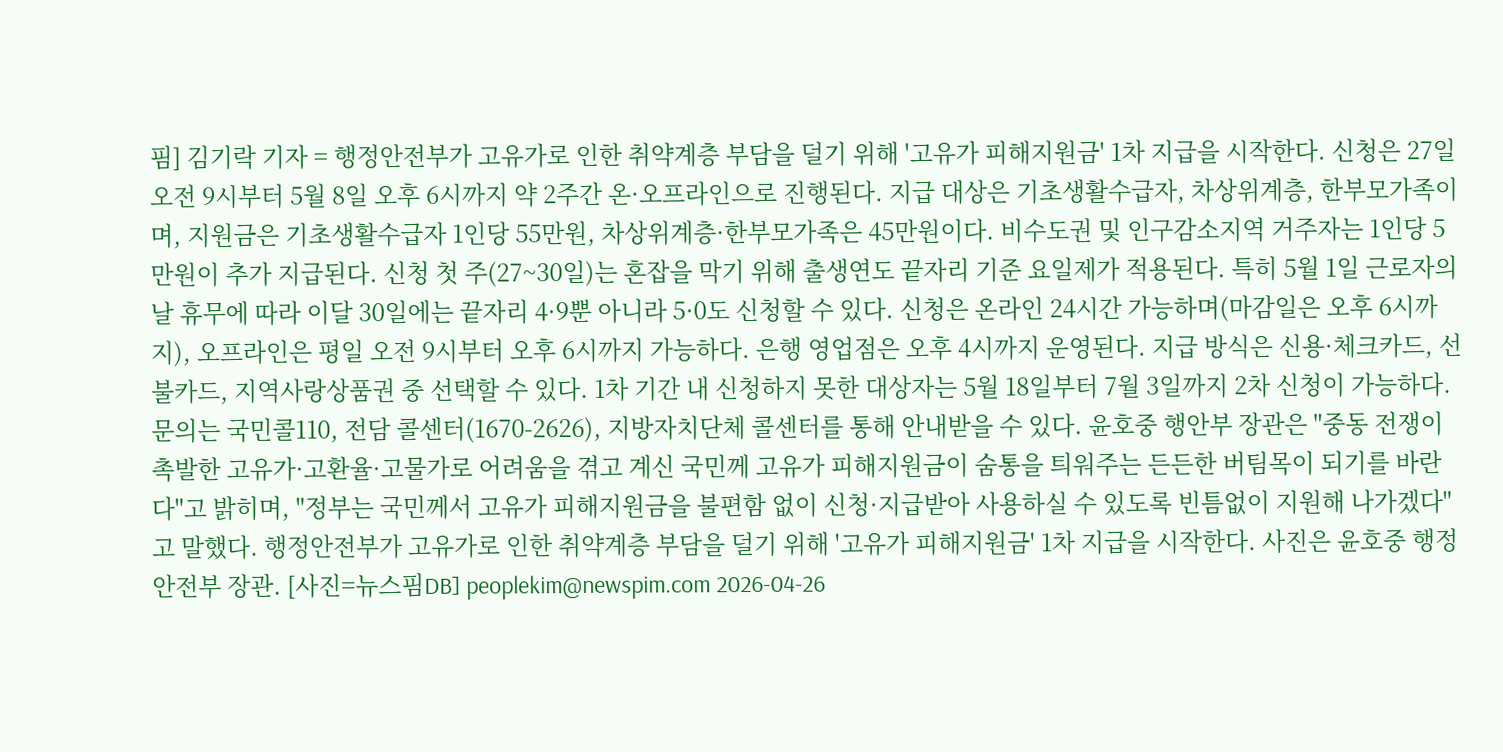핌] 김기락 기자 = 행정안전부가 고유가로 인한 취약계층 부담을 덜기 위해 '고유가 피해지원금' 1차 지급을 시작한다. 신청은 27일 오전 9시부터 5월 8일 오후 6시까지 약 2주간 온·오프라인으로 진행된다. 지급 대상은 기초생활수급자, 차상위계층, 한부모가족이며, 지원금은 기초생활수급자 1인당 55만원, 차상위계층·한부모가족은 45만원이다. 비수도권 및 인구감소지역 거주자는 1인당 5만원이 추가 지급된다. 신청 첫 주(27~30일)는 혼잡을 막기 위해 출생연도 끝자리 기준 요일제가 적용된다. 특히 5월 1일 근로자의 날 휴무에 따라 이달 30일에는 끝자리 4·9뿐 아니라 5·0도 신청할 수 있다. 신청은 온라인 24시간 가능하며(마감일은 오후 6시까지), 오프라인은 평일 오전 9시부터 오후 6시까지 가능하다. 은행 영업점은 오후 4시까지 운영된다. 지급 방식은 신용·체크카드, 선불카드, 지역사랑상품권 중 선택할 수 있다. 1차 기간 내 신청하지 못한 대상자는 5월 18일부터 7월 3일까지 2차 신청이 가능하다. 문의는 국민콜110, 전담 콜센터(1670-2626), 지방자치단체 콜센터를 통해 안내받을 수 있다. 윤호중 행안부 장관은 "중동 전쟁이 촉발한 고유가·고환율·고물가로 어려움을 겪고 계신 국민께 고유가 피해지원금이 숨통을 틔워주는 든든한 버팀목이 되기를 바란다"고 밝히며, "정부는 국민께서 고유가 피해지원금을 불편함 없이 신청·지급받아 사용하실 수 있도록 빈틈없이 지원해 나가겠다"고 말했다. 행정안전부가 고유가로 인한 취약계층 부담을 덜기 위해 '고유가 피해지원금' 1차 지급을 시작한다. 사진은 윤호중 행정안전부 장관. [사진=뉴스핌DB] peoplekim@newspim.com 2026-04-26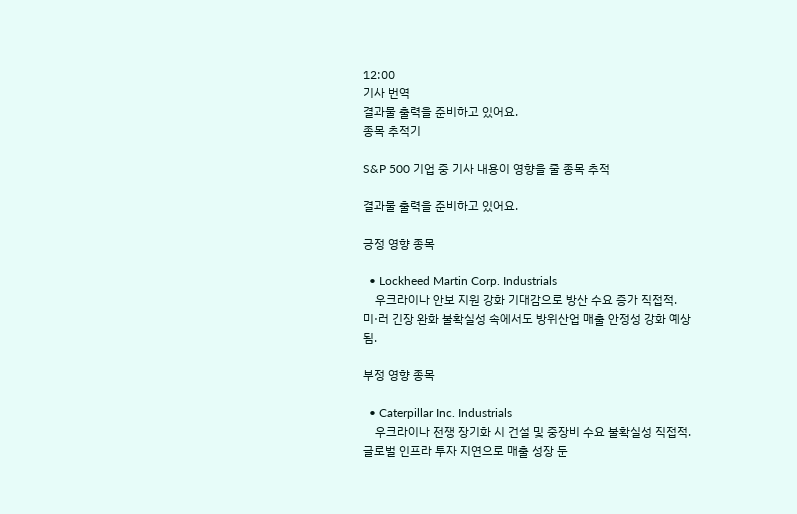12:00
기사 번역
결과물 출력을 준비하고 있어요.
종목 추적기

S&P 500 기업 중 기사 내용이 영향을 줄 종목 추적

결과물 출력을 준비하고 있어요.

긍정 영향 종목

  • Lockheed Martin Corp. Industrials
    우크라이나 안보 지원 강화 기대감으로 방산 수요 증가 직접적. 미·러 긴장 완화 불확실성 속에서도 방위산업 매출 안정성 강화 예상됨.

부정 영향 종목

  • Caterpillar Inc. Industrials
    우크라이나 전쟁 장기화 시 건설 및 중장비 수요 불확실성 직접적. 글로벌 인프라 투자 지연으로 매출 성장 둔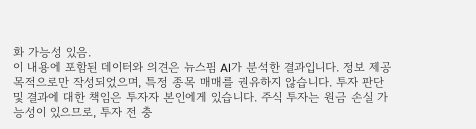화 가능성 있음.
이 내용에 포함된 데이터와 의견은 뉴스핌 AI가 분석한 결과입니다. 정보 제공 목적으로만 작성되었으며, 특정 종목 매매를 권유하지 않습니다. 투자 판단 및 결과에 대한 책임은 투자자 본인에게 있습니다. 주식 투자는 원금 손실 가능성이 있으므로, 투자 전 충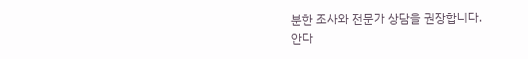분한 조사와 전문가 상담을 권장합니다.
안다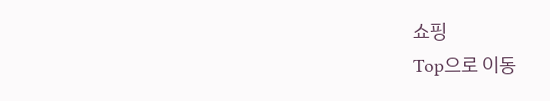쇼핑
Top으로 이동